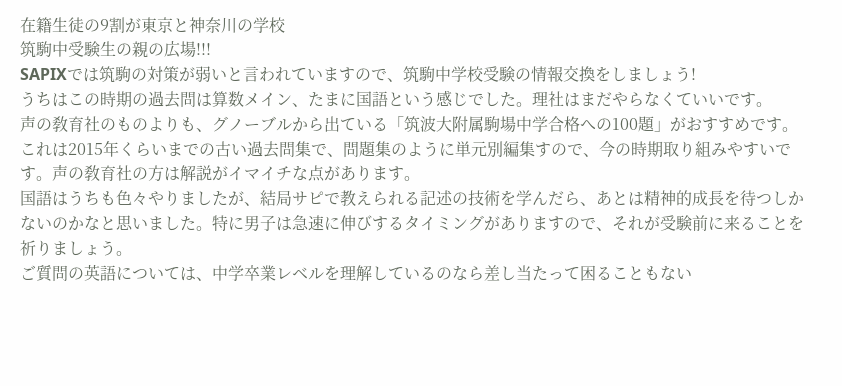在籍生徒の9割が東京と神奈川の学校
筑駒中受験生の親の広場!!!
SAPIXでは筑駒の対策が弱いと言われていますので、筑駒中学校受験の情報交換をしましょう!
うちはこの時期の過去問は算数メイン、たまに国語という感じでした。理社はまだやらなくていいです。
声の敎育社のものよりも、グノーブルから出ている「筑波大附属駒場中学合格への100題」がおすすめです。これは2015年くらいまでの古い過去問集で、問題集のように単元別編集すので、今の時期取り組みやすいです。声の敎育社の方は解説がイマイチな点があります。
国語はうちも色々やりましたが、結局サピで教えられる記述の技術を学んだら、あとは精神的成長を待つしかないのかなと思いました。特に男子は急速に伸びするタイミングがありますので、それが受験前に来ることを祈りましょう。
ご質問の英語については、中学卒業レベルを理解しているのなら差し当たって困ることもない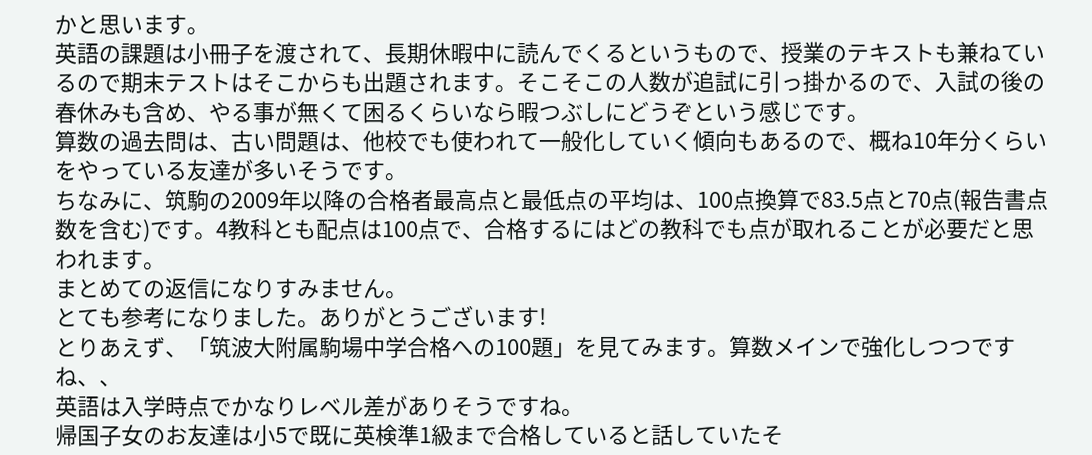かと思います。
英語の課題は小冊子を渡されて、長期休暇中に読んでくるというもので、授業のテキストも兼ねているので期末テストはそこからも出題されます。そこそこの人数が追試に引っ掛かるので、入試の後の春休みも含め、やる事が無くて困るくらいなら暇つぶしにどうぞという感じです。
算数の過去問は、古い問題は、他校でも使われて一般化していく傾向もあるので、概ね10年分くらいをやっている友達が多いそうです。
ちなみに、筑駒の2009年以降の合格者最高点と最低点の平均は、100点換算で83.5点と70点(報告書点数を含む)です。4教科とも配点は100点で、合格するにはどの教科でも点が取れることが必要だと思われます。
まとめての返信になりすみません。
とても参考になりました。ありがとうございます!
とりあえず、「筑波大附属駒場中学合格への100題」を見てみます。算数メインで強化しつつですね、、
英語は入学時点でかなりレベル差がありそうですね。
帰国子女のお友達は小5で既に英検準1級まで合格していると話していたそ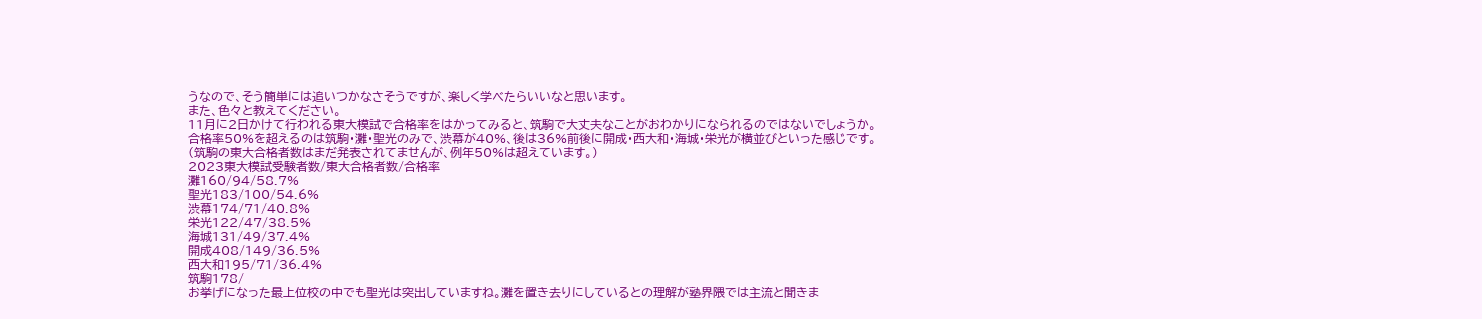うなので、そう簡単には追いつかなさそうですが、楽しく学べたらいいなと思います。
また、色々と教えてください。
11月に2日かけて行われる東大模試で合格率をはかってみると、筑駒で大丈夫なことがおわかりになられるのではないでしょうか。
合格率50%を超えるのは筑駒・灘・聖光のみで、渋幕が40%、後は36%前後に開成・西大和・海城・栄光が横並びといった感じです。
(筑駒の東大合格者数はまだ発表されてませんが、例年50%は超えています。)
2023東大模試受験者数/東大合格者数/合格率
灘160/94/58.7%
聖光183/100/54.6%
渋幕174/71/40.8%
栄光122/47/38.5%
海城131/49/37.4%
開成408/149/36.5%
西大和195/71/36.4%
筑駒178/
お挙げになった最上位校の中でも聖光は突出していますね。灘を置き去りにしているとの理解が塾界隈では主流と聞きま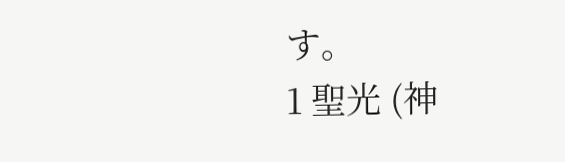す。
1 聖光 (神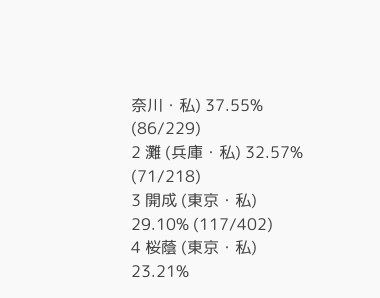奈川・私) 37.55% (86/229)
2 灘 (兵庫・私) 32.57% (71/218)
3 開成 (東京・私) 29.10% (117/402)
4 桜蔭 (東京・私) 23.21%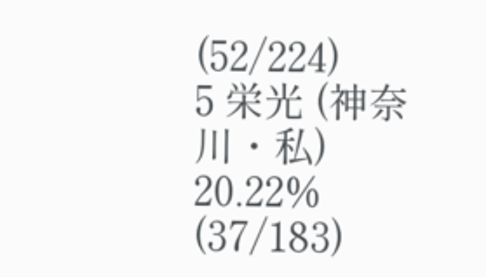(52/224)
5 栄光 (神奈川・私) 20.22% (37/183)